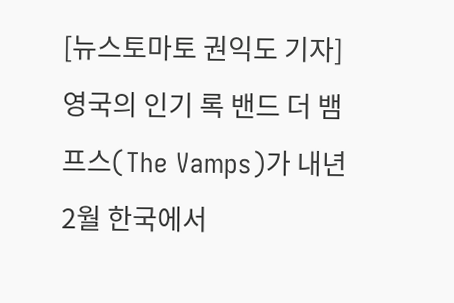[뉴스토마토 권익도 기자] 영국의 인기 록 밴드 더 뱀프스(The Vamps)가 내년 2월 한국에서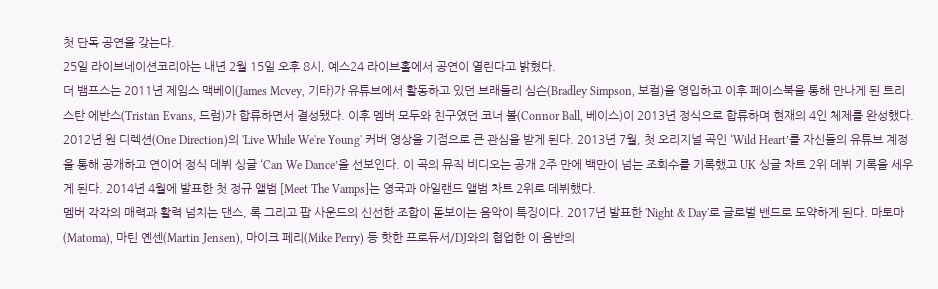첫 단독 공연을 갖는다.
25일 라이브네이션코리아는 내년 2월 15일 오후 8시, 예스24 라이브홀에서 공연이 열린다고 밝혔다.
더 뱀프스는 2011년 제임스 맥베이(James Mcvey, 기타)가 유튜브에서 활동하고 있던 브래들리 심슨(Bradley Simpson, 보컬)을 영입하고 이후 페이스북을 통해 만나게 된 트리스탄 에반스(Tristan Evans, 드럼)가 합류하면서 결성됐다. 이후 멤버 모두와 친구였던 코너 볼(Connor Ball, 베이스)이 2013년 정식으로 합류하며 현재의 4인 체제를 완성했다.
2012년 원 디렉션(One Direction)의 'Live While We're Young' 커버 영상을 기점으로 큰 관심을 받게 된다. 2013년 7월, 첫 오리지널 곡인 ‘Wild Heart’를 자신들의 유튜브 계정을 통해 공개하고 연이어 정식 데뷔 싱글 ‘Can We Dance’을 선보인다. 이 곡의 뮤직 비디오는 공개 2주 만에 백만이 넘는 조회수를 기록했고 UK 싱글 차트 2위 데뷔 기록을 세우게 된다. 2014년 4월에 발표한 첫 정규 앨범 [Meet The Vamps]는 영국과 아일랜드 앨범 차트 2위로 데뷔했다.
멤버 각각의 매력과 활력 넘치는 댄스, 록 그리고 팝 사운드의 신선한 조합이 돋보이는 음악이 특징이다. 2017년 발표한 'Night & Day'로 글로벌 밴드로 도약하게 된다. 마토마(Matoma), 마틴 옌센(Martin Jensen), 마이크 페리(Mike Perry) 등 핫한 프로듀서/DJ와의 협업한 이 음반의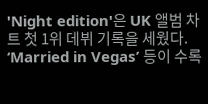'Night edition'은 UK 앨범 차트 첫 1위 데뷔 기록을 세웠다. ‘Married in Vegas’ 등이 수록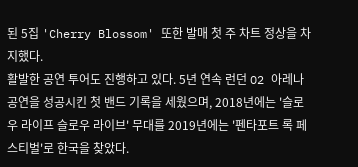된 5집 'Cherry Blossom' 또한 발매 첫 주 차트 정상을 차지했다.
활발한 공연 투어도 진행하고 있다. 5년 연속 런던 O2 아레나 공연을 성공시킨 첫 밴드 기록을 세웠으며, 2018년에는 '슬로우 라이프 슬로우 라이브' 무대를 2019년에는 '펜타포트 록 페스티벌'로 한국을 찾았다.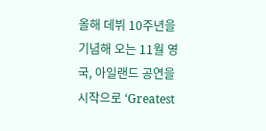올해 데뷔 10주년을 기념해 오는 11월 영국, 아일랜드 공연을 시작으로 ‘Greatest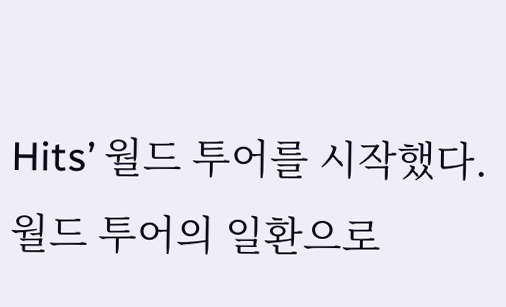Hits’ 월드 투어를 시작했다. 월드 투어의 일환으로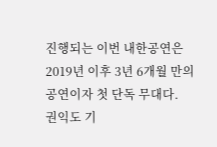진행되는 이번 내한공연은 2019년 이후 3년 6개월 만의 공연이자 첫 단독 무대다.
권익도 기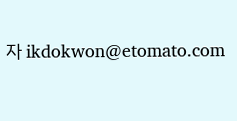자 ikdokwon@etomato.com